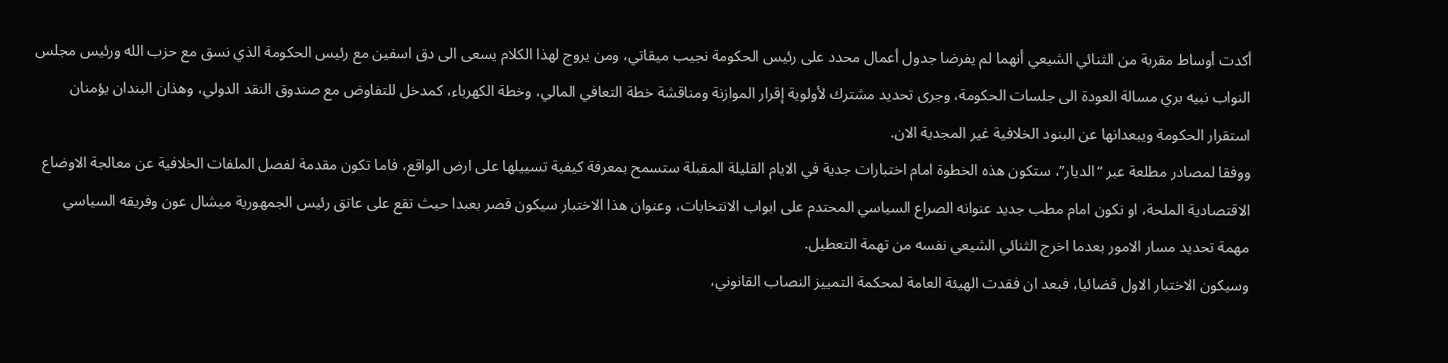أكدت أوساط مقربة من الثنائي الشيعي أنهما لم يفرضا جدول أعمال محدد على رئيس الحكومة نجيب ميقاتي، ومن يروج لهذا الكلام يسعى الى دق اسفين مع رئيس الحكومة الذي نسق مع حزب الله ورئيس مجلس النواب نبيه بري مسالة العودة الى جلسات الحكومة، وجرى تحديد مشترك لأولوية إقرار الموازنة ومناقشة خطة التعافي المالي، وخطة الكهرباء، كمدخل للتفاوض مع صندوق النقد الدولي، وهذان البندان يؤمنان استقرار الحكومة ويبعدانها عن البنود الخلافية غير المجدية الان.
ووفقا لمصادر مطلعة عبر “الديار”، ستكون هذه الخطوة امام اختبارات جدية في الايام القليلة المقبلة ستسمح بمعرفة كيفية تسييلها على ارض الواقع، فاما تكون مقدمة لفصل الملفات الخلافية عن معالجة الاوضاع الاقتصادية الملحة، او نكون امام مطب جديد عنوانه الصراع السياسي المحتدم على ابواب الانتخابات، وعنوان هذا الاختبار سيكون قصر بعبدا حيث تقع على عاتق رئيس الجمهورية ميشال عون وفريقه السياسي مهمة تحديد مسار الامور بعدما اخرج الثنائي الشيعي نفسه من تهمة التعطيل.
وسيكون الاختبار الاول قضائيا، فبعد ان فقدت الهيئة العامة لمحكمة التمييز النصاب القانوني،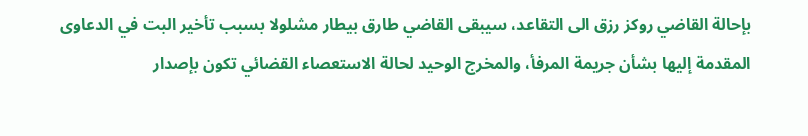بإحالة القاضي روكز رزق الى التقاعد، سيبقى القاضي طارق بيطار مشلولا بسبب تأخير البت في الدعاوى المقدمة إليها بشأن جريمة المرفأ، والمخرج الوحيد لحالة الاستعصاء القضائي تكون بإصدار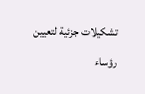تشكيلات جزئية لتعيين رؤساء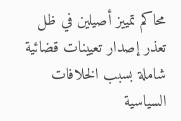محاكم تمييز أصيلين في ظل تعذر إصدار تعيينات قضائية شاملة بسبب الخلافات السياسية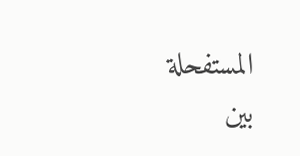المستفحلة بين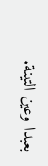بعبدا وعين التينة.